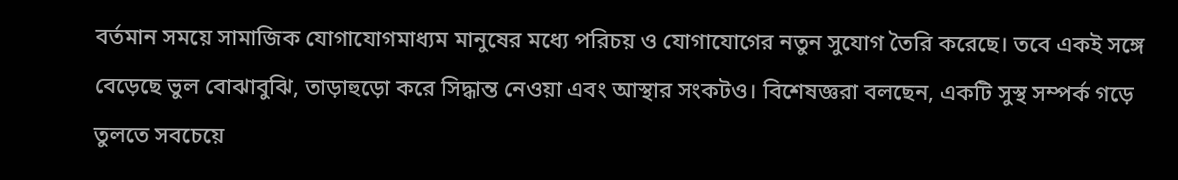বর্তমান সময়ে সামাজিক যোগাযোগমাধ্যম মানুষের মধ্যে পরিচয় ও যোগাযোগের নতুন সুযোগ তৈরি করেছে। তবে একই সঙ্গে বেড়েছে ভুল বোঝাবুঝি, তাড়াহুড়ো করে সিদ্ধান্ত নেওয়া এবং আস্থার সংকটও। বিশেষজ্ঞরা বলছেন, একটি সুস্থ সম্পর্ক গড়ে তুলতে সবচেয়ে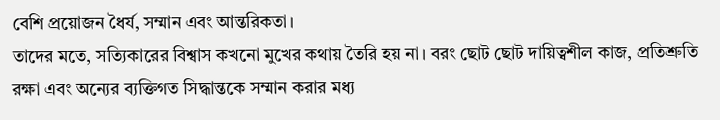বেশি প্রয়োজন ধৈর্য, সম্মান এবং আন্তরিকতা।
তাদের মতে, সত্যিকারের বিশ্বাস কখনো মুখের কথায় তৈরি হয় না। বরং ছোট ছোট দায়িত্বশীল কাজ, প্রতিশ্রুতি রক্ষা এবং অন্যের ব্যক্তিগত সিদ্ধান্তকে সম্মান করার মধ্য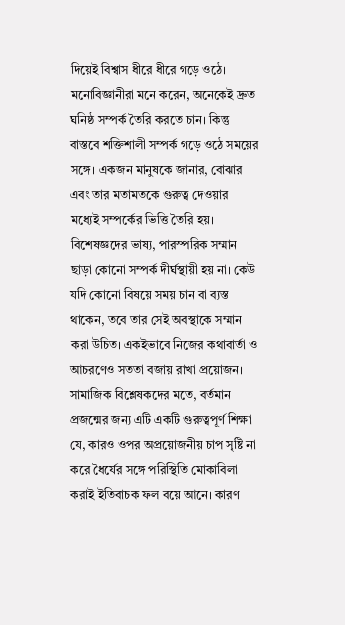দিয়েই বিশ্বাস ধীরে ধীরে গড়ে ওঠে।
মনোবিজ্ঞানীরা মনে করেন, অনেকেই দ্রুত ঘনিষ্ঠ সম্পর্ক তৈরি করতে চান। কিন্তু বাস্তবে শক্তিশালী সম্পর্ক গড়ে ওঠে সময়ের সঙ্গে। একজন মানুষকে জানার, বোঝার এবং তার মতামতকে গুরুত্ব দেওয়ার মধ্যেই সম্পর্কের ভিত্তি তৈরি হয়।
বিশেষজ্ঞদের ভাষ্য, পারস্পরিক সম্মান ছাড়া কোনো সম্পর্ক দীর্ঘস্থায়ী হয় না। কেউ যদি কোনো বিষয়ে সময় চান বা ব্যস্ত থাকেন, তবে তার সেই অবস্থাকে সম্মান করা উচিত। একইভাবে নিজের কথাবার্তা ও আচরণেও সততা বজায় রাখা প্রয়োজন।
সামাজিক বিশ্লেষকদের মতে, বর্তমান প্রজন্মের জন্য এটি একটি গুরুত্বপূর্ণ শিক্ষা যে, কারও ওপর অপ্রয়োজনীয় চাপ সৃষ্টি না করে ধৈর্যের সঙ্গে পরিস্থিতি মোকাবিলা করাই ইতিবাচক ফল বয়ে আনে। কারণ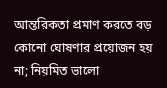আন্তরিকতা প্রমাণ করতে বড় কোনো ঘোষণার প্রয়োজন হয় না; নিয়মিত ভালো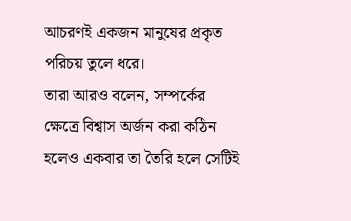আচরণই একজন মানুষের প্রকৃত পরিচয় তুলে ধরে।
তারা আরও বলেন, সম্পর্কের ক্ষেত্রে বিশ্বাস অর্জন করা কঠিন হলেও একবার তা তৈরি হলে সেটিই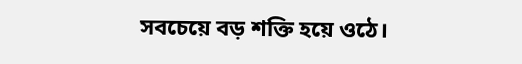সবচেয়ে বড় শক্তি হয়ে ওঠে।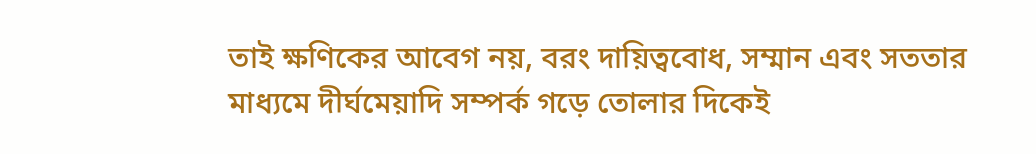তাই ক্ষণিকের আবেগ নয়, বরং দায়িত্ববোধ, সম্মান এবং সততার মাধ্যমে দীর্ঘমেয়াদি সম্পর্ক গড়ে তোলার দিকেই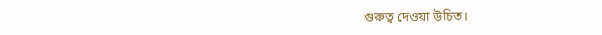গুরুত্ব দেওয়া উচিত।